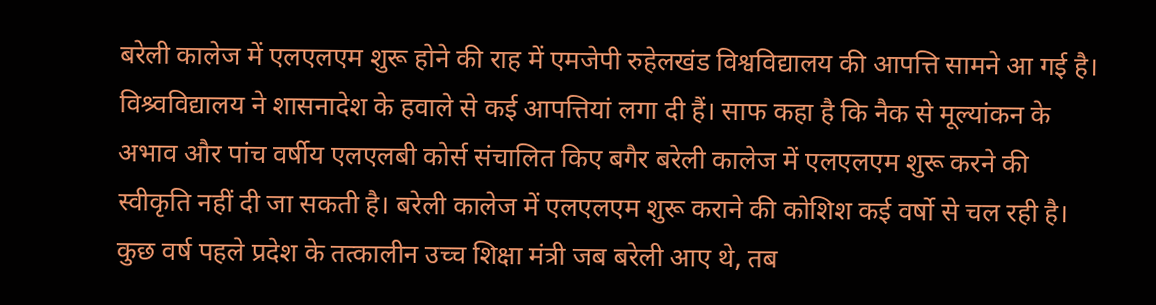बरेली कालेज में एलएलएम शुरू होने की राह में एमजेपी रुहेलखंड विश्वविद्यालय की आपत्ति सामने आ गई है। विश्र्वविद्यालय ने शासनादेश के हवाले से कई आपत्तियां लगा दी हैं। साफ कहा है कि नैक से मूल्यांकन के अभाव और पांच वर्षीय एलएलबी कोर्स संचालित किए बगैर बरेली कालेज में एलएलएम शुरू करने की स्वीकृति नहीं दी जा सकती है। बरेली कालेज में एलएलएम शुरू कराने की कोशिश कई वर्षो से चल रही है। कुछ वर्ष पहले प्रदेश के तत्कालीन उच्च शिक्षा मंत्री जब बरेली आए थे, तब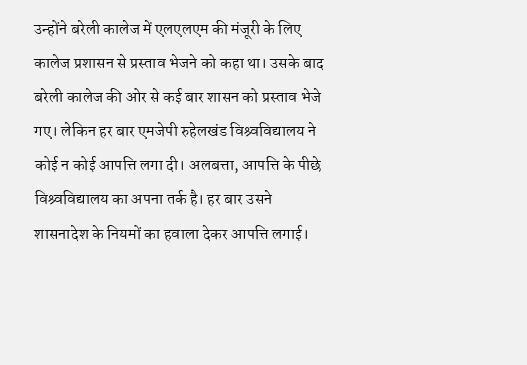उन्होंने बरेली कालेज में एलएलएम की मंजूरी के लिए कालेज प्रशासन से प्रस्ताव भेजने को कहा था। उसके बाद बरेली कालेज की ओर से कई बार शासन को प्रस्ताव भेजे गए। लेकिन हर बार एमजेपी रुहेलखंड विश्र्वविद्यालय ने कोई न कोई आपत्ति लगा दी। अलबत्ता, आपत्ति के पीछे विश्र्वविद्यालय का अपना तर्क है। हर बार उसने शासनादेश के नियमों का हवाला देकर आपत्ति लगाई।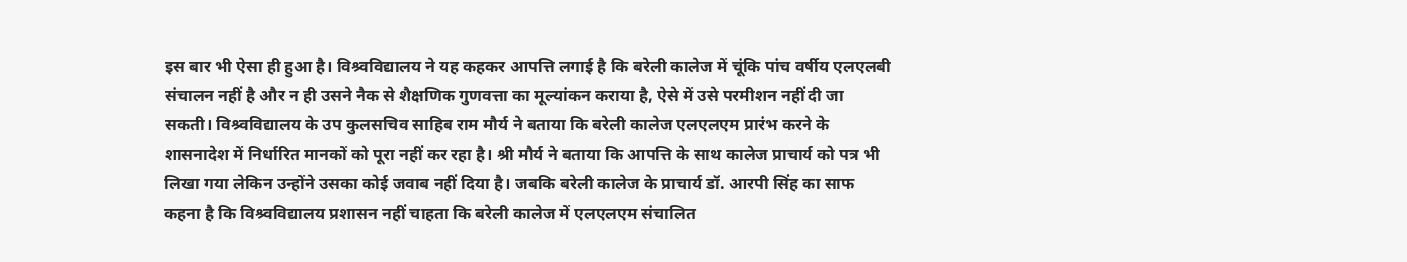इस बार भी ऐसा ही हुआ है। विश्र्वविद्यालय ने यह कहकर आपत्ति लगाई है कि बरेली कालेज में चूंकि पांच वर्षीय एलएलबी संचालन नहीं है और न ही उसने नैक से शैक्षणिक गुणवत्ता का मूल्यांकन कराया है, ऐसे में उसे परमीशन नहीं दी जा सकती। विश्र्वविद्यालय के उप कुलसचिव साहिब राम मौर्य ने बताया कि बरेली कालेज एलएलएम प्रारंभ करने के शासनादेश में निर्धारित मानकों को पूरा नहीं कर रहा है। श्री मौर्य ने बताया कि आपत्ति के साथ कालेज प्राचार्य को पत्र भी लिखा गया लेकिन उन्होंने उसका कोई जवाब नहीं दिया है। जबकि बरेली कालेज के प्राचार्य डॉ. आरपी सिंह का साफ कहना है कि विश्र्वविद्यालय प्रशासन नहीं चाहता कि बरेली कालेज में एलएलएम संचालित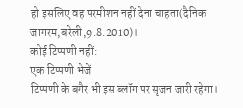हो इसलिए वह परमीशन नहीं देना चाहता(दैनिक जागरम,बरेली,9.8.2010)।
कोई टिप्पणी नहीं:
एक टिप्पणी भेजें
टिप्पणी के बगैर भी इस ब्लॉग पर सृजन जारी रहेगा।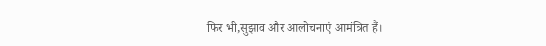फिर भी,सुझाव और आलोचनाएं आमंत्रित हैं।